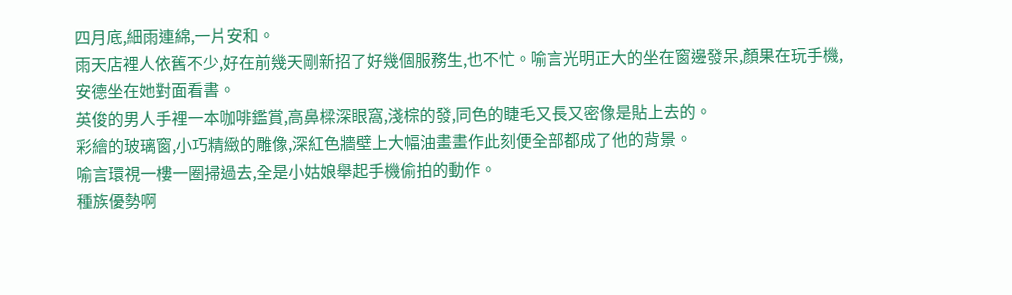四月底,細雨連綿,一片安和。
雨天店裡人依舊不少,好在前幾天剛新招了好幾個服務生,也不忙。喻言光明正大的坐在窗邊發呆,顏果在玩手機,安德坐在她對面看書。
英俊的男人手裡一本咖啡鑑賞,高鼻樑深眼窩,淺棕的發,同色的睫毛又長又密像是貼上去的。
彩繪的玻璃窗,小巧精緻的雕像,深紅色牆壁上大幅油畫畫作此刻便全部都成了他的背景。
喻言環視一樓一圈掃過去,全是小姑娘舉起手機偷拍的動作。
種族優勢啊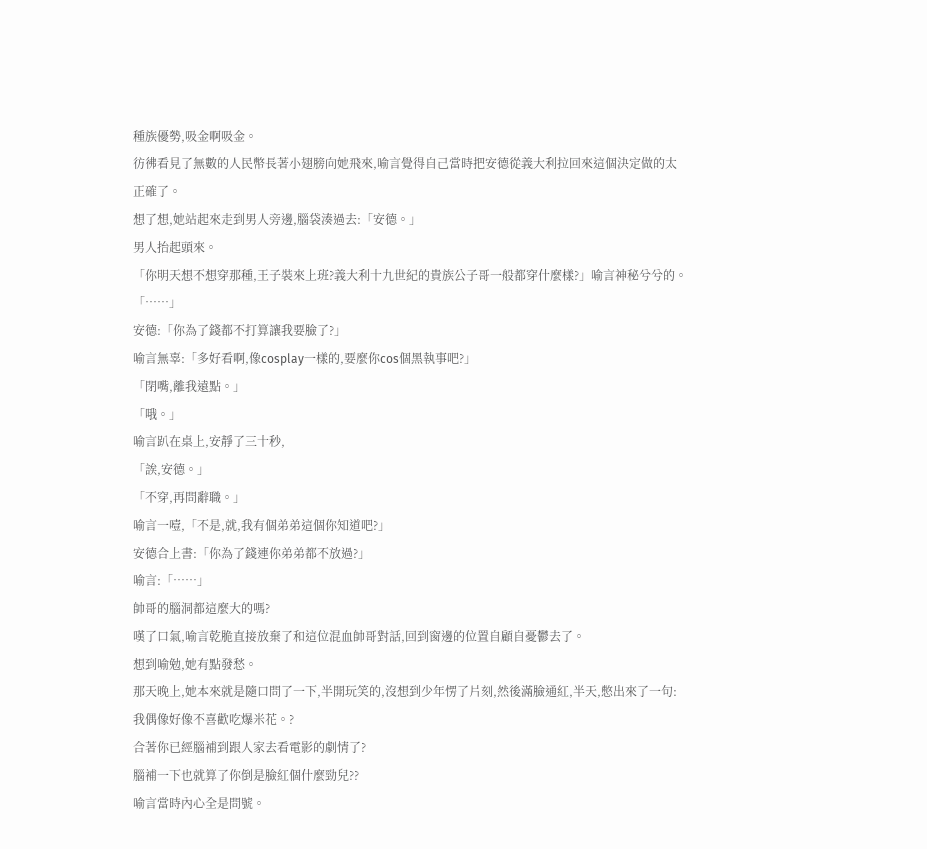種族優勢,吸金啊吸金。
彷彿看見了無數的人民幣長著小翅膀向她飛來,喻言覺得自己當時把安德從義大利拉回來這個決定做的太正確了。
想了想,她站起來走到男人旁邊,腦袋湊過去:「安德。」
男人抬起頭來。
「你明天想不想穿那種,王子裝來上班?義大利十九世紀的貴族公子哥一般都穿什麼樣?」喻言神秘兮兮的。
「……」
安德:「你為了錢都不打算讓我要臉了?」
喻言無辜:「多好看啊,像cosplay一樣的,要麼你cos個黑執事吧?」
「閉嘴,離我遠點。」
「哦。」
喻言趴在桌上,安靜了三十秒,
「誒,安德。」
「不穿,再問辭職。」
喻言一噎,「不是,就,我有個弟弟這個你知道吧?」
安德合上書:「你為了錢連你弟弟都不放過?」
喻言:「……」
帥哥的腦洞都這麼大的嗎?
嘆了口氣,喻言乾脆直接放棄了和這位混血帥哥對話,回到窗邊的位置自顧自憂鬱去了。
想到喻勉,她有點發愁。
那天晚上,她本來就是隨口問了一下,半開玩笑的,沒想到少年愣了片刻,然後滿臉通紅,半天,憋出來了一句:我偶像好像不喜歡吃爆米花。?
合著你已經腦補到跟人家去看電影的劇情了?
腦補一下也就算了你倒是臉紅個什麼勁兒??
喻言當時內心全是問號。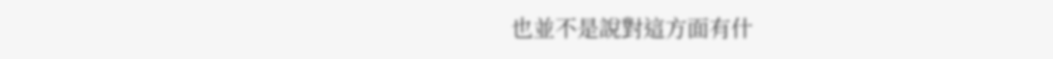也並不是說對這方面有什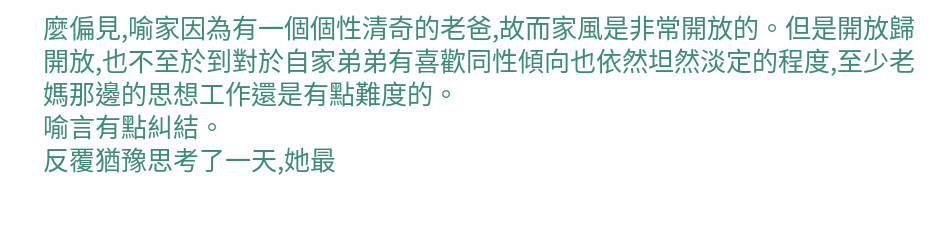麼偏見,喻家因為有一個個性清奇的老爸,故而家風是非常開放的。但是開放歸開放,也不至於到對於自家弟弟有喜歡同性傾向也依然坦然淡定的程度,至少老媽那邊的思想工作還是有點難度的。
喻言有點糾結。
反覆猶豫思考了一天,她最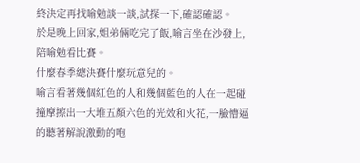終決定再找喻勉談一談,試探一下,確認確認。
於是晚上回家,姐弟倆吃完了飯,喻言坐在沙發上,陪喻勉看比賽。
什麼春季總決賽什麼玩意兒的。
喻言看著幾個紅色的人和幾個藍色的人在一起碰撞摩擦出一大堆五顏六色的光效和火花,一臉懵逼的聽著解說激動的咆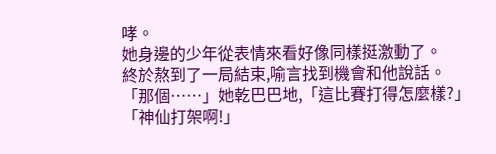哮。
她身邊的少年從表情來看好像同樣挺激動了。
終於熬到了一局結束,喻言找到機會和他說話。
「那個……」她乾巴巴地,「這比賽打得怎麼樣?」
「神仙打架啊!」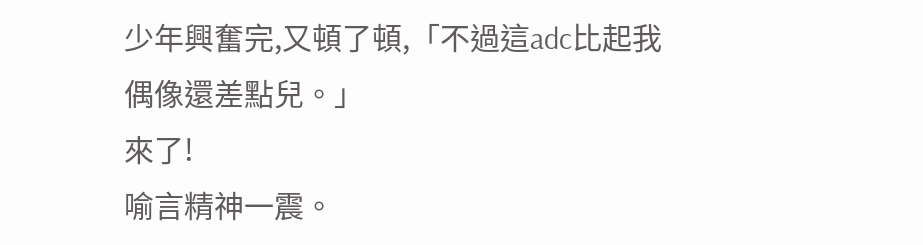少年興奮完,又頓了頓,「不過這adc比起我偶像還差點兒。」
來了!
喻言精神一震。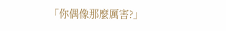「你偶像那麼厲害?」